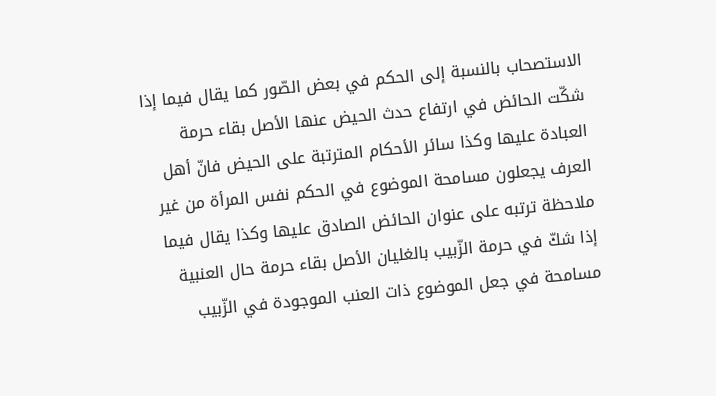الاستصحاب بالنسبة إلى الحكم في بعض الصّور كما يقال فيما إذا شكّت الحائض في ارتفاع حدث الحيض عنها الأصل بقاء حرمة العبادة عليها وكذا سائر الأحكام المترتبة على الحيض فانّ أهل العرف يجعلون مسامحة الموضوع في الحكم نفس المرأة من غير ملاحظة ترتبه على عنوان الحائض الصادق عليها وكذا يقال فيما إذا شكّ في حرمة الزّبيب بالغليان الأصل بقاء حرمة حال العنبية مسامحة في جعل الموضوع ذات العنب الموجودة في الزّبيب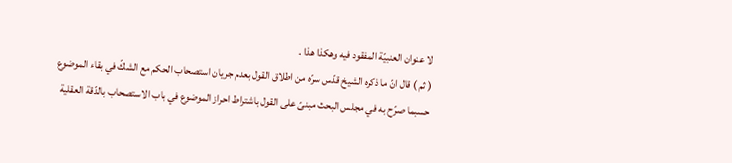لا عنوان العنبيّة المفقود فيه وهكذا هذا .
( ثم ) قال انّ ما ذكره الشيخ قدّس سرّه من اطلاق القول بعدم جريان استصحاب الحكم مع الشكّ في بقاء الموضوع حسبما صرّح به في مجلس البحث مبنىّ على القول باشتراط احراز الموضوع في باب الاستصحاب بالدّقة العقلية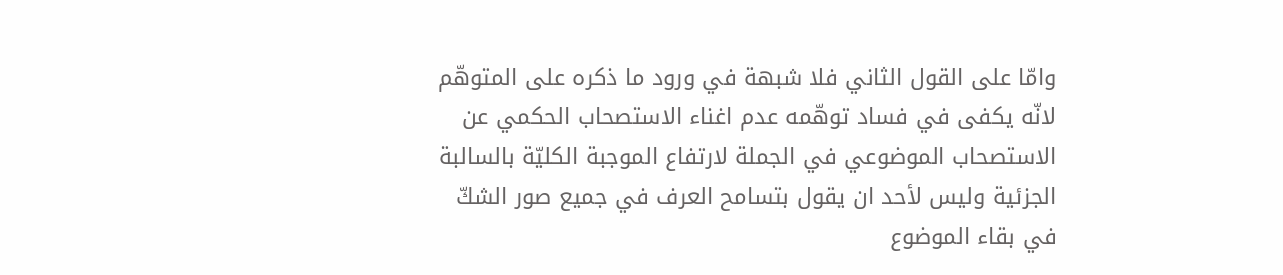وامّا على القول الثاني فلا شبهة في ورود ما ذكره على المتوهّم لانّه يكفى في فساد توهّمه عدم اغناء الاستصحاب الحكمي عن الاستصحاب الموضوعي في الجملة لارتفاع الموجبة الكليّة بالسالبة الجزئية وليس لأحد ان يقول بتسامح العرف في جميع صور الشكّ في بقاء الموضوع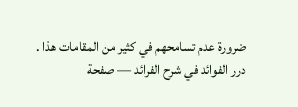ضرورة عدم تسامحهم في كثير من المقامات هذا .
درر الفوائد في شرح الفرائد — صفحة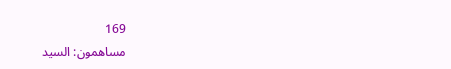169
مساهمون: السيد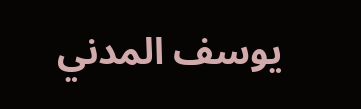يوسف المدني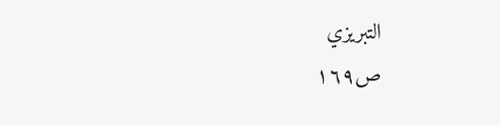التبريزي
ص١٦٩